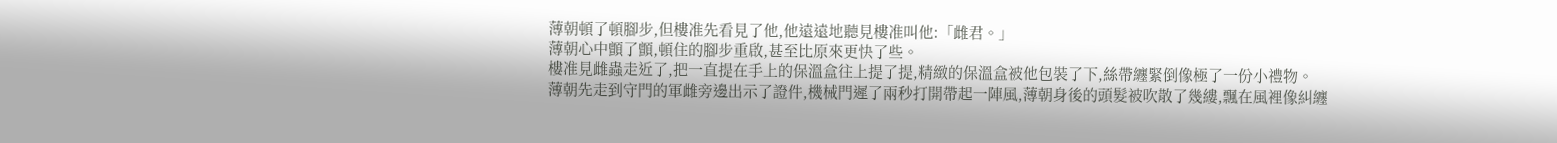薄朝頓了頓腳步,但樓准先看見了他,他遠遠地聽見樓准叫他:「雌君。」
薄朝心中顫了顫,頓住的腳步重啟,甚至比原來更快了些。
樓准見雌蟲走近了,把一直提在手上的保溫盒往上提了提,精緻的保溫盒被他包裝了下,絲帶纏緊倒像極了一份小禮物。
薄朝先走到守門的軍雌旁邊出示了證件,機械門遲了兩秒打開帶起一陣風,薄朝身後的頭髮被吹散了幾縷,飄在風裡像糾纏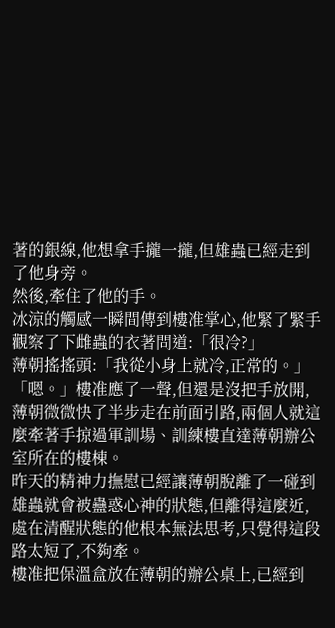著的銀線,他想拿手攏一攏,但雄蟲已經走到了他身旁。
然後,牽住了他的手。
冰涼的觸感一瞬間傳到樓准掌心,他緊了緊手觀察了下雌蟲的衣著問道:「很冷?」
薄朝搖搖頭:「我從小身上就冷,正常的。」
「嗯。」樓准應了一聲,但還是沒把手放開,薄朝微微快了半步走在前面引路,兩個人就這麼牽著手掠過軍訓場、訓練樓直達薄朝辦公室所在的樓棟。
昨天的精神力撫慰已經讓薄朝脫離了一碰到雄蟲就會被蠱惑心神的狀態,但離得這麼近,處在清醒狀態的他根本無法思考,只覺得這段路太短了,不夠牽。
樓准把保溫盒放在薄朝的辦公桌上,已經到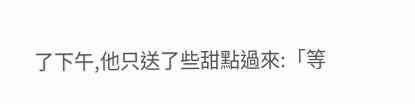了下午,他只送了些甜點過來:「等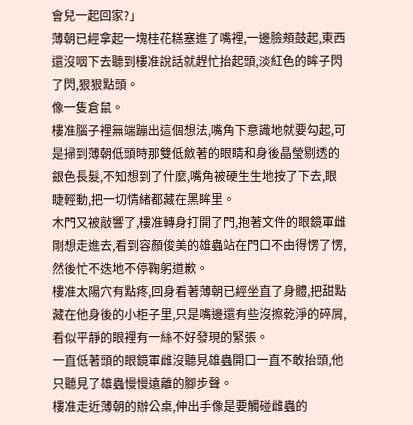會兒一起回家?」
薄朝已經拿起一塊桂花糕塞進了嘴裡,一邊臉頰鼓起,東西還沒咽下去聽到樓准說話就趕忙抬起頭,淡紅色的眸子閃了閃,狠狠點頭。
像一隻倉鼠。
樓准腦子裡無端蹦出這個想法,嘴角下意識地就要勾起,可是掃到薄朝低頭時那雙低斂著的眼睛和身後晶瑩剔透的銀色長髮,不知想到了什麼,嘴角被硬生生地按了下去,眼睫輕動,把一切情緒都藏在黑眸里。
木門又被敲響了,樓准轉身打開了門,抱著文件的眼鏡軍雌剛想走進去,看到容顏俊美的雄蟲站在門口不由得愣了愣,然後忙不迭地不停鞠躬道歉。
樓准太陽穴有點疼,回身看著薄朝已經坐直了身體,把甜點藏在他身後的小柜子里,只是嘴邊還有些沒擦乾淨的碎屑,看似平靜的眼裡有一絲不好發現的緊張。
一直低著頭的眼鏡軍雌沒聽見雄蟲開口一直不敢抬頭,他只聽見了雄蟲慢慢遠離的腳步聲。
樓准走近薄朝的辦公桌,伸出手像是要觸碰雌蟲的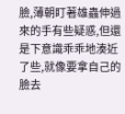臉,薄朝盯著雄蟲伸過來的手有些疑惑,但還是下意識乖乖地湊近了些,就像要拿自己的臉去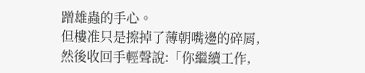蹭雄蟲的手心。
但樓准只是擦掉了薄朝嘴邊的碎屑,然後收回手輕聲說:「你繼續工作,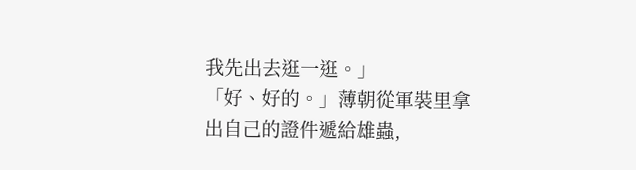我先出去逛一逛。」
「好、好的。」薄朝從軍裝里拿出自己的證件遞給雄蟲,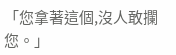「您拿著這個,沒人敢攔您。」